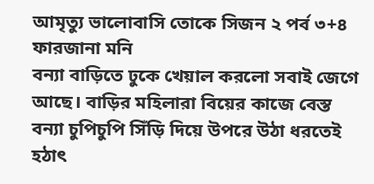আমৃত্যু ভালোবাসি তোকে সিজন ২ পর্ব ৩+৪
ফারজানা মনি
বন্যা বাড়িতে ঢুকে খেয়াল করলো সবাই জেগে আছে। বাড়ির মহিলারা বিয়ের কাজে বেস্ত বন্যা চুপিচুপি সিঁড়ি দিয়ে উপরে উঠা ধরতেই হঠাৎ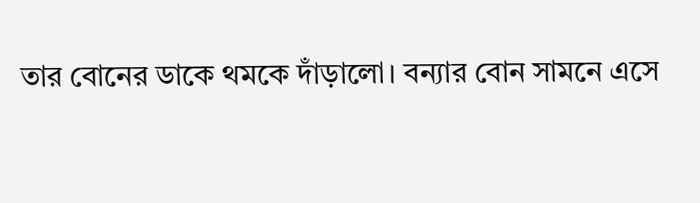তার বোনের ডাকে থমকে দাঁড়ালো। বন্যার বোন সামনে এসে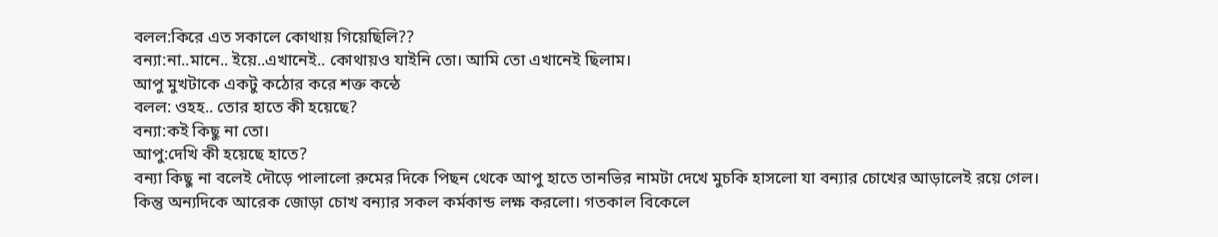বলল:কিরে এত সকালে কোথায় গিয়েছিলি??
বন্যা:না..মানে.. ইয়ে..এখানেই.. কোথায়ও যাইনি তো। আমি তো এখানেই ছিলাম।
আপু মুখটাকে একটু কঠোর করে শক্ত কন্ঠে
বলল: ওহহ.. তোর হাতে কী হয়েছে?
বন্যা:কই কিছু না তো।
আপু:দেখি কী হয়েছে হাতে?
বন্যা কিছু না বলেই দৌড়ে পালালো রুমের দিকে পিছন থেকে আপু হাতে তানভির নামটা দেখে মুচকি হাসলো যা বন্যার চোখের আড়ালেই রয়ে গেল।
কিন্তু অন্যদিকে আরেক জোড়া চোখ বন্যার সকল কর্মকান্ড লক্ষ করলো। গতকাল বিকেলে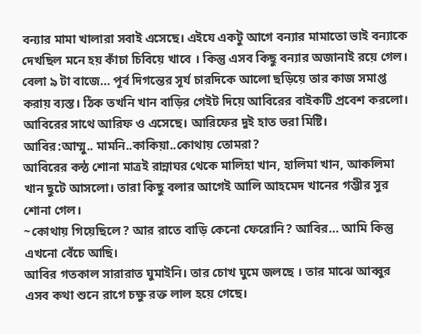বন্যার মামা খালারা সবাই এসেছে। এইযে একটু আগে বন্যার মামাতো ভাই বন্যাকে দেখছিল মনে হয় কাঁচা চিবিয়ে খাবে । কিন্তু এসব কিছু বন্যার অজানাই রয়ে গেল।
বেলা ৯ টা বাজে… পূর্ব দিগন্তের সূর্য চারদিকে আলো ছড়িয়ে তার কাজ সমাপ্ত করায় ব্যস্ত। ঠিক তখনি খান বাড়ির গেইট দিয়ে আবিরের বাইকটি প্রবেশ করলো।
আবিরের সাথে আরিফ ও এসেছে। আরিফের দুই হাত ভরা মিষ্টি।
আবির:আম্মু.. মামনি..কাকিয়া..কোথায় তোমরা?
আবিরের কন্ঠ শোনা মাত্রই রান্নাঘর থেকে মালিহা খান, হালিমা খান, আকলিমা খান ছুটে আসলো। তারা কিছু বলার আগেই আলি আহমেদ খানের গম্ভীর সুর শোনা গেল।
~কোথায় গিয়েছিলে? আর রাতে বাড়ি কেনো ফেরোনি? আবির… আমি কিন্তু এখনো বেঁচে আছি।
আবির গতকাল সারারাত ঘুমাইনি। তার চোখ ঘুমে জলছে । তার মাঝে আব্বুর এসব কথা শুনে রাগে চক্ষু রক্ত লাল হয়ে গেছে।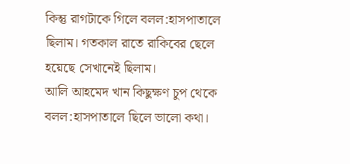কিন্তু রাগটাকে গিলে বলল:হাসপাতালে ছিলাম। গতকাল রাতে রাকিবের ছেলে হয়েছে সেখানেই ছিলাম।
আলি আহমেদ খান কিছুক্ষণ চুপ থেকে
বলল:হাসপাতালে ছিলে ভালো কথা।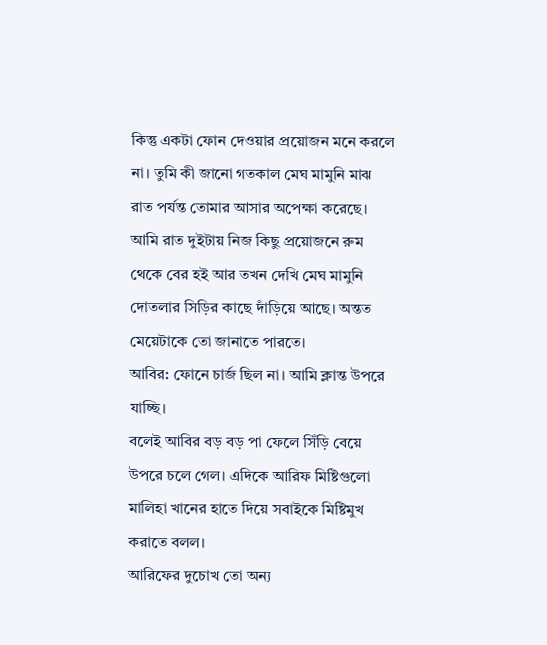কিন্তু একটা ফোন দেওয়ার প্রয়োজন মনে করলে না। তুমি কী জানো গতকাল মেঘ মামুনি মাঝ রাত পর্যন্ত তোমার আসার অপেক্ষা করেছে। আমি রাত দুইটায় নিজ কিছু প্রয়োজনে রুম থেকে বের হই আর তখন দেখি মেঘ মামুনি দোতলার সিড়ির কাছে দাঁড়িয়ে আছে। অন্তত মেয়েটাকে তো জানাতে পারতে।
আবির: ফোনে চার্জ ছিল না। আমি ক্লান্ত উপরে যাচ্ছি।
বলেই আবির বড় বড় পা ফেলে সিঁড়ি বেয়ে উপরে চলে গেল। এদিকে আরিফ মিষ্টিগুলো মালিহা খানের হাতে দিয়ে সবাইকে মিষ্টিমুখ করাতে বলল।
আরিফের দুচোখ তো অন্য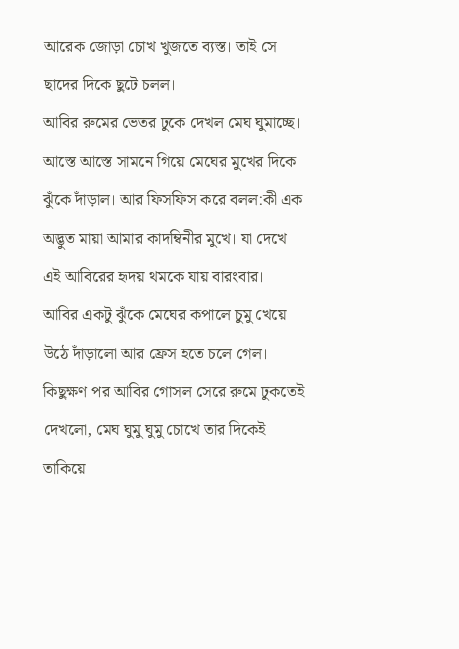আরেক জোড়া চোখ খুজতে ব্যস্ত। তাই সে ছাদের দিকে ছুটে চলল।
আবির রুমের ভেতর ঢুকে দেখল মেঘ ঘুমাচ্ছে।
আস্তে আস্তে সামনে গিয়ে মেঘের মুখের দিকে ঝুঁকে দাঁড়াল। আর ফিসফিস করে বলল:কী এক অদ্ভুত মায়া আমার কাদম্বিনীর মুখে। যা দেখে এই আবিরের হৃদয় থমকে যায় বারংবার।
আবির একটু ঝুঁকে মেঘের কপালে চুমু খেয়ে উঠে দাঁড়ালো আর ফ্রেস হতে চলে গেল।
কিছুক্ষণ পর আবির গোসল সেরে রুমে ঢুকতেই দেখলো, মেঘ ঘুমু ঘুমু চোখে তার দিকেই তাকিয়ে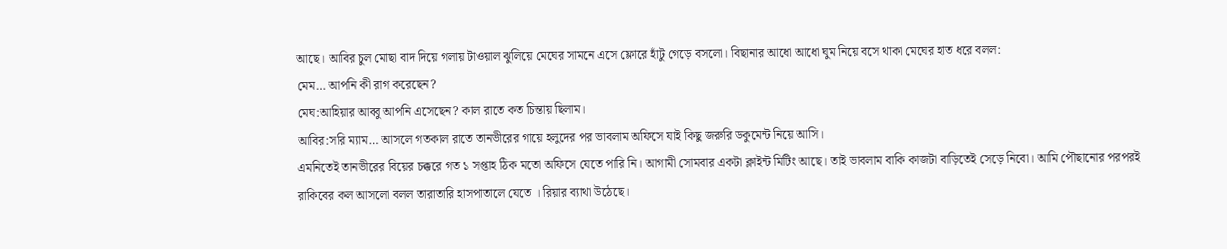আছে। আবির চুল মোছা বাদ দিয়ে গলায় টাওয়াল ঝুলিয়ে মেঘের সামনে এসে ফ্লোরে হাঁটু গেড়ে বসলো। বিছানার আধো আধো ঘুম নিয়ে বসে থাকা মেঘের হাত ধরে বলল:
মেম… আপনি কী রাগ করেছেন?
মেঘ:আহিয়ার আব্বু আপনি এসেছেন? কাল রাতে কত চিন্তায় ছিলাম।
আবির:সরি ম্যাম… আসলে গতকাল রাতে তানভীরের গায়ে হলুদের পর ভাবলাম অফিসে যাই কিছু জরুরি ডকুমেন্ট নিয়ে আসি।
এমনিতেই তানভীরের বিয়ের চক্করে গত ১ সপ্তাহ ঠিক মতো অফিসে যেতে পারি নি। আগামী সোমবার একটা ক্লাইন্ট মিটিং আছে। তাই ভাবলাম বাকি কাজটা বাড়িতেই সেড়ে নিবো। আমি পৌছানোর পরপরই রাকিবের কল আসলো বলল তারাতারি হাসপাতালে যেতে । রিয়ার ব্যাথা উঠেছে।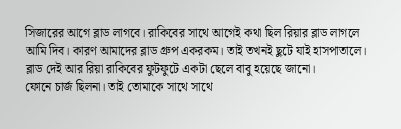সিজারের আগে ব্লাড লাগবে। রাকিবের সাথে আগেই কথা ছিল রিয়ার ব্লাড লাগলে আমি দিব। কারণ আমাদের ব্লাড গ্রুপ একরকম। তাই তখনই ছুটে যাই হাসপাতালে। ব্লাড দেই আর রিয়া রাকিবের ফুটফুটে একটা ছেলে বাবু হয়েছে জানো।
ফোনে চার্জ ছিলনা। তাই তোমাকে সাথে সাথে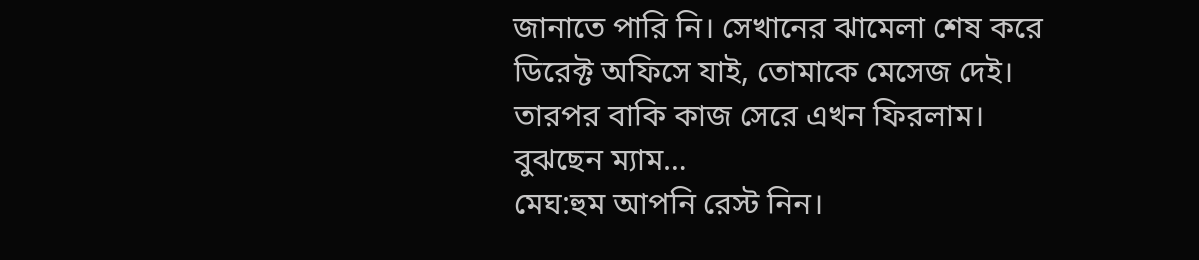জানাতে পারি নি। সেখানের ঝামেলা শেষ করে ডিরেক্ট অফিসে যাই, তোমাকে মেসেজ দেই।
তারপর বাকি কাজ সেরে এখন ফিরলাম।
বুঝছেন ম্যাম…
মেঘ:হুম আপনি রেস্ট নিন।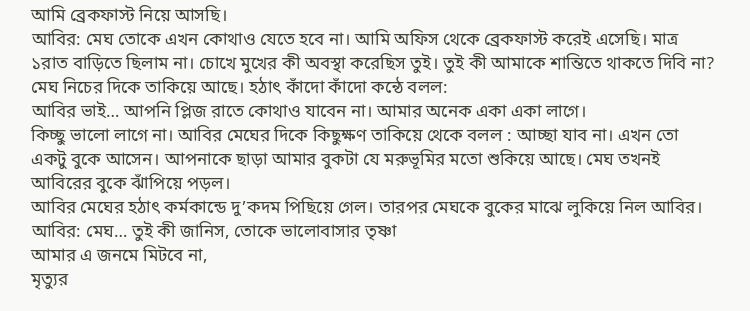আমি ব্রেকফাস্ট নিয়ে আসছি।
আবির: মেঘ তোকে এখন কোথাও যেতে হবে না। আমি অফিস থেকে ব্রেকফাস্ট করেই এসেছি। মাত্র ১রাত বাড়িতে ছিলাম না। চোখে মুখের কী অবস্থা করেছিস তুই। তুই কী আমাকে শান্তিতে থাকতে দিবি না?
মেঘ নিচের দিকে তাকিয়ে আছে। হঠাৎ কাঁদো কাঁদো কন্ঠে বলল:
আবির ভাই… আপনি প্লিজ রাতে কোথাও যাবেন না। আমার অনেক একা একা লাগে।
কিচ্ছু ভালো লাগে না। আবির মেঘের দিকে কিছুক্ষণ তাকিয়ে থেকে বলল : আচ্ছা যাব না। এখন তো একটু বুকে আসেন। আপনাকে ছাড়া আমার বুকটা যে মরুভূমির মতো শুকিয়ে আছে। মেঘ তখনই আবিরের বুকে ঝাঁপিয়ে পড়ল।
আবির মেঘের হঠাৎ কর্মকান্ডে দু’কদম পিছিয়ে গেল। তারপর মেঘকে বুকের মাঝে লুকিয়ে নিল আবির।
আবির: মেঘ… তুই কী জানিস, তোকে ভালোবাসার তৃষ্ণা
আমার এ জনমে মিটবে না,
মৃত্যুর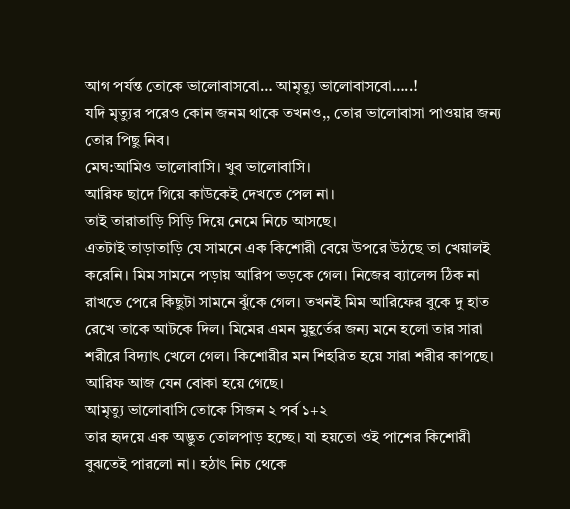আগ পর্যন্ত তোকে ভালোবাসবো… আমৃত্যু ভালোবাসবো…..!
যদি মৃত্যুর পরেও কোন জনম থাকে তখনও,, তোর ভালোবাসা পাওয়ার জন্য তোর পিছু নিব।
মেঘ:আমিও ভালোবাসি। খুব ভালোবাসি।
আরিফ ছাদে গিয়ে কাউকেই দেখতে পেল না।
তাই তারাতাড়ি সিড়ি দিয়ে নেমে নিচে আসছে।
এতটাই তাড়াতাড়ি যে সামনে এক কিশোরী বেয়ে উপরে উঠছে তা খেয়ালই করেনি। মিম সামনে পড়ায় আরিপ ভড়কে গেল। নিজের ব্যালেন্স ঠিক না রাখতে পেরে কিছুটা সামনে ঝুঁকে গেল। তখনই মিম আরিফের বুকে দু হাত রেখে তাকে আটকে দিল। মিমের এমন মুহূর্তের জন্য মনে হলো তার সারা শরীরে বিদ্যাৎ খেলে গেল। কিশোরীর মন শিহরিত হয়ে সারা শরীর কাপছে। আরিফ আজ যেন বোকা হয়ে গেছে।
আমৃত্যু ভালোবাসি তোকে সিজন ২ পর্ব ১+২
তার হৃদয়ে এক অদ্ভুত তোলপাড় হচ্ছে। যা হয়তো ওই পাশের কিশোরী বুঝতেই পারলো না। হঠাৎ নিচ থেকে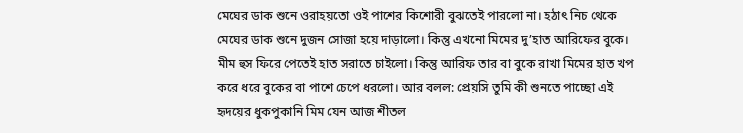মেঘের ডাক শুনে ওরাহয়তো ওই পাশের কিশোরী বুঝতেই পারলো না। হঠাৎ নিচ থেকে মেঘের ডাক শুনে দুজন সোজা হয়ে দাড়ালো। কিন্তু এখনো মিমের দু’হাত আরিফের বুকে। মীম হুস ফিরে পেতেই হাত সরাতে চাইলো। কিন্তু আরিফ তার বা বুকে রাখা মিমের হাত খপ করে ধরে বুকের বা পাশে চেপে ধরলো। আর বলল: প্রেয়সি তুমি কী শুনতে পাচ্ছো এই হৃদয়ের ধুকপুকানি মিম যেন আজ শীতল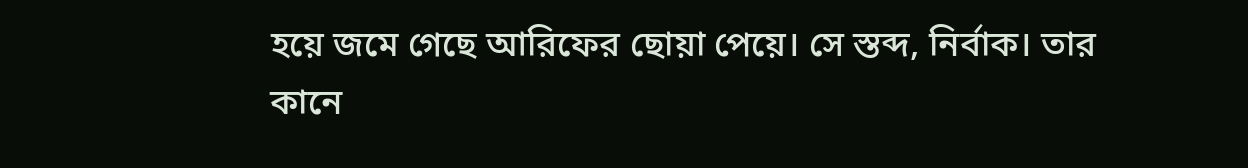হয়ে জমে গেছে আরিফের ছোয়া পেয়ে। সে স্তব্দ, নির্বাক। তার কানে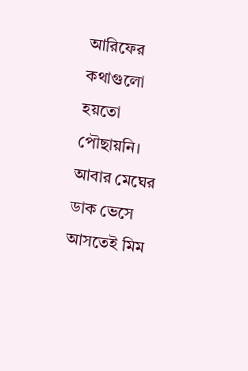আরিফের কথাগুলো হয়তো পৌছায়নি।
আবার মেঘের ডাক ভেসে আসতেই মিম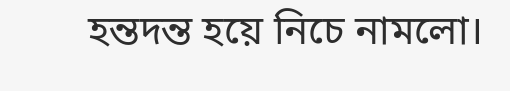হন্তদন্ত হয়ে নিচে নামলো।